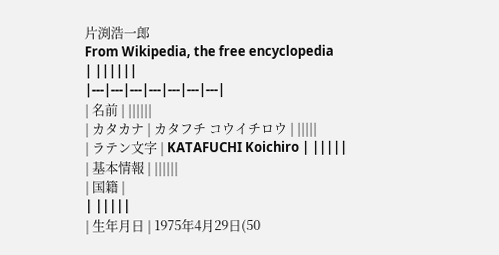片渕浩一郎
From Wikipedia, the free encyclopedia
| ||||||
|---|---|---|---|---|---|---|
| 名前 | ||||||
| カタカナ | カタフチ コウイチロウ | |||||
| ラテン文字 | KATAFUCHI Koichiro | |||||
| 基本情報 | ||||||
| 国籍 |
| |||||
| 生年月日 | 1975年4月29日(50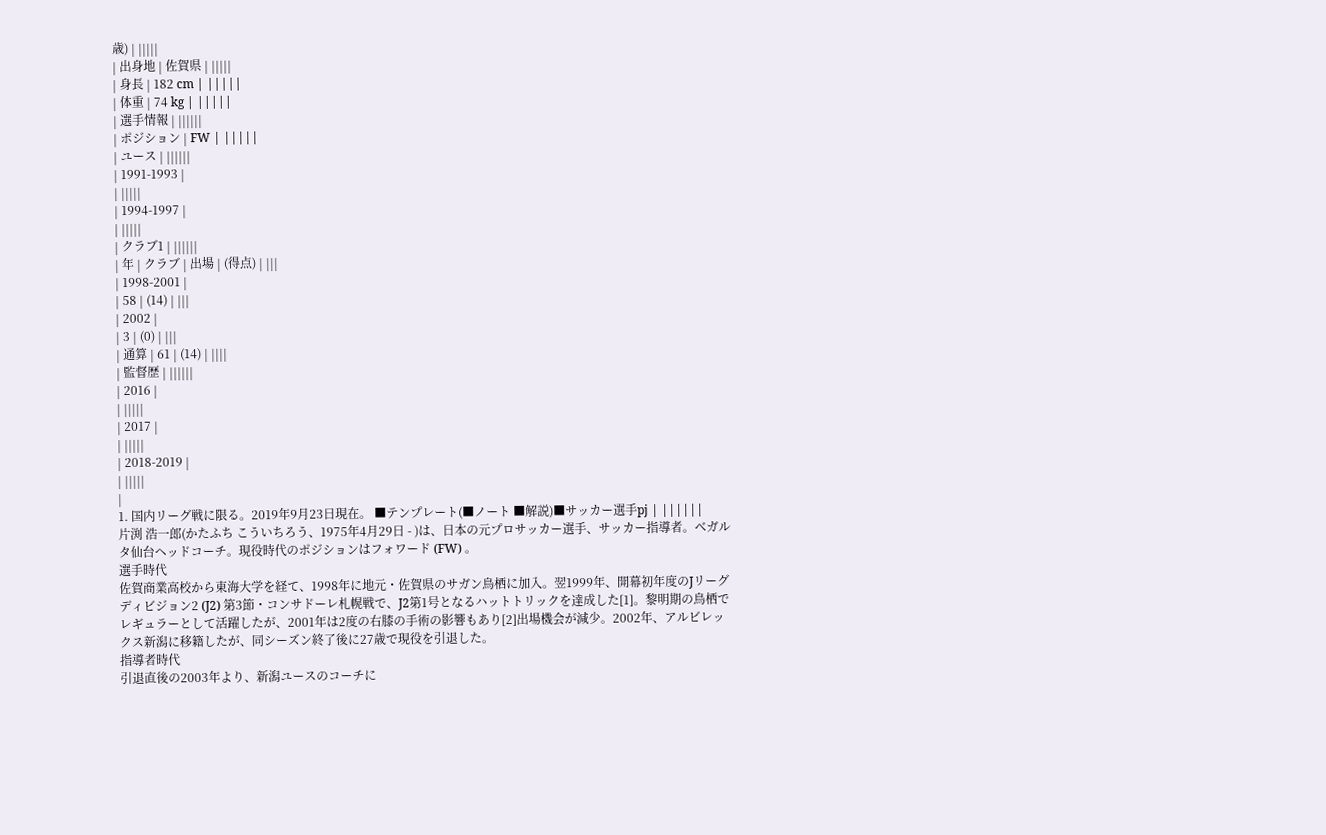歳) | |||||
| 出身地 | 佐賀県 | |||||
| 身長 | 182 cm | |||||
| 体重 | 74 kg | |||||
| 選手情報 | ||||||
| ポジション | FW | |||||
| ユース | ||||||
| 1991-1993 |
| |||||
| 1994-1997 |
| |||||
| クラブ1 | ||||||
| 年 | クラブ | 出場 | (得点) | |||
| 1998-2001 |
| 58 | (14) | |||
| 2002 |
| 3 | (0) | |||
| 通算 | 61 | (14) | ||||
| 監督歴 | ||||||
| 2016 |
| |||||
| 2017 |
| |||||
| 2018-2019 |
| |||||
|
1. 国内リーグ戦に限る。2019年9月23日現在。 ■テンプレート(■ノート ■解説)■サッカー選手pj | ||||||
片渕 浩一郎(かたふち こういちろう、1975年4月29日 - )は、日本の元プロサッカー選手、サッカー指導者。ベガルタ仙台ヘッドコーチ。現役時代のポジションはフォワード (FW) 。
選手時代
佐賀商業高校から東海大学を経て、1998年に地元・佐賀県のサガン鳥栖に加入。翌1999年、開幕初年度のJリーグディビジョン2 (J2) 第3節・コンサドーレ札幌戦で、J2第1号となるハットトリックを達成した[1]。黎明期の鳥栖でレギュラーとして活躍したが、2001年は2度の右膝の手術の影響もあり[2]出場機会が減少。2002年、アルビレックス新潟に移籍したが、同シーズン終了後に27歳で現役を引退した。
指導者時代
引退直後の2003年より、新潟ユースのコーチに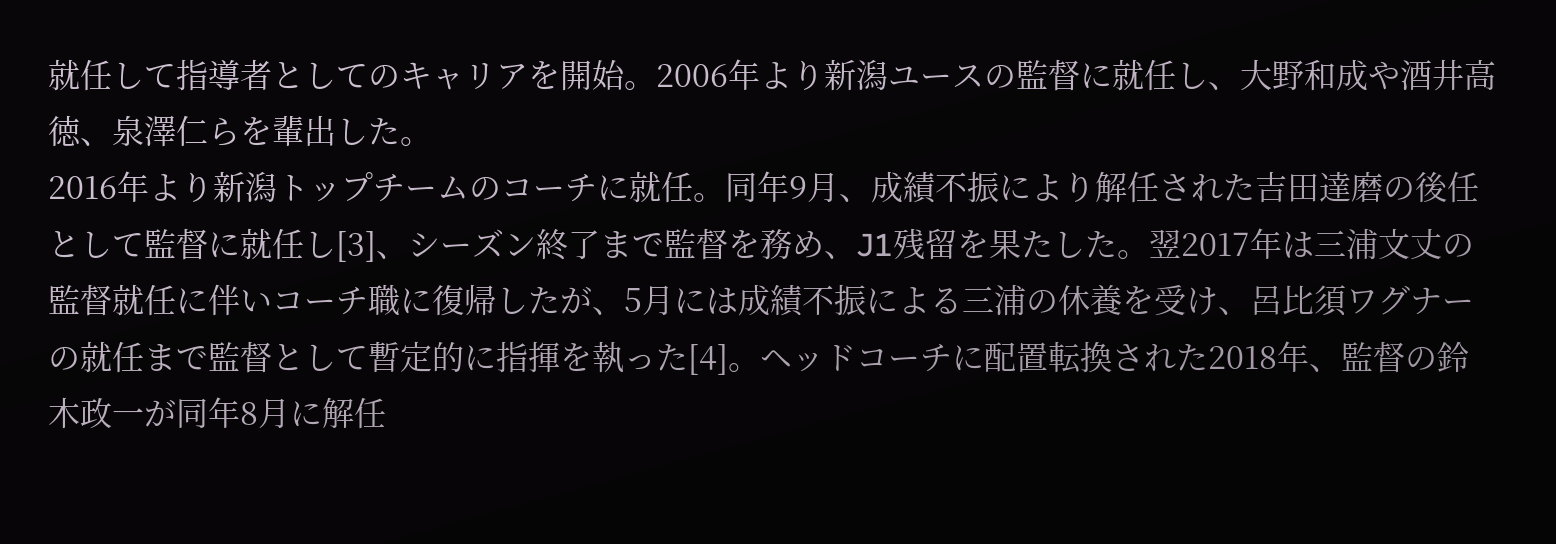就任して指導者としてのキャリアを開始。2006年より新潟ユースの監督に就任し、大野和成や酒井高徳、泉澤仁らを輩出した。
2016年より新潟トップチームのコーチに就任。同年9月、成績不振により解任された吉田達磨の後任として監督に就任し[3]、シーズン終了まで監督を務め、J1残留を果たした。翌2017年は三浦文丈の監督就任に伴いコーチ職に復帰したが、5月には成績不振による三浦の休養を受け、呂比須ワグナーの就任まで監督として暫定的に指揮を執った[4]。ヘッドコーチに配置転換された2018年、監督の鈴木政一が同年8月に解任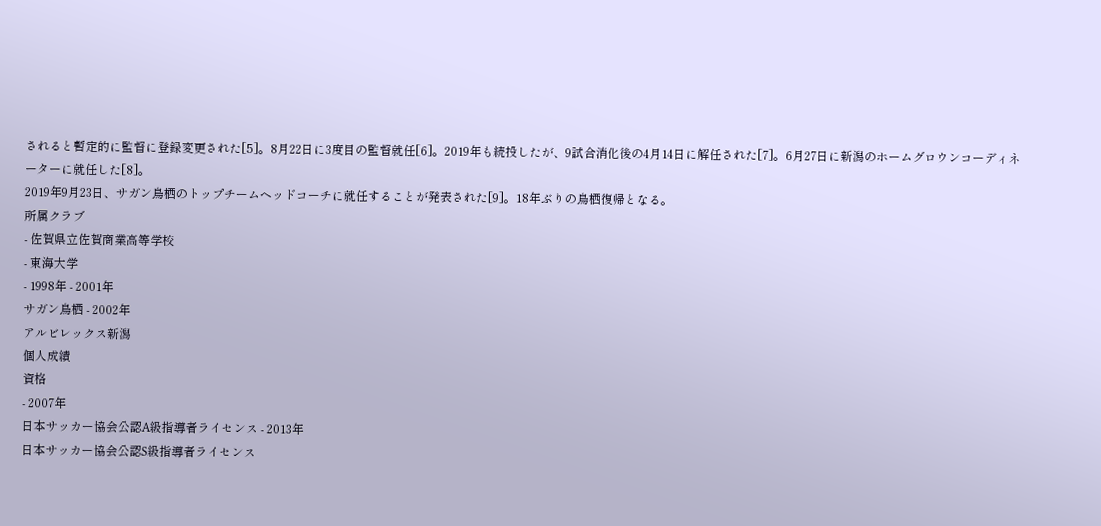されると暫定的に監督に登録変更された[5]。8月22日に3度目の監督就任[6]。2019年も続投したが、9試合消化後の4月14日に解任された[7]。6月27日に新潟のホームグロウンコーディネーターに就任した[8]。
2019年9月23日、サガン鳥栖のトップチームヘッドコーチに就任することが発表された[9]。18年ぶりの鳥栖復帰となる。
所属クラブ
- 佐賀県立佐賀商業高等学校
- 東海大学
- 1998年 - 2001年
サガン鳥栖 - 2002年
アルビレックス新潟
個人成績
資格
- 2007年
日本サッカー協会公認A級指導者ライセンス - 2013年
日本サッカー協会公認S級指導者ライセンス